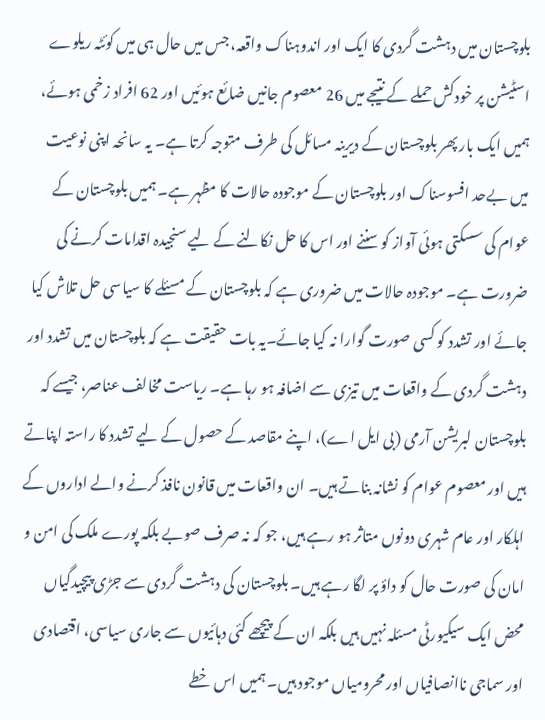بلوچستان میں دہشت گردی کا ایک اور اندوہناک واقعہ، جس میں حال ہی میں کوئٹہ ریلوے اسٹیشن پر خودکش حملے کے نتیجے میں 26 معصوم جانیں ضائع ہوئیں اور 62 افراد زخمی ہوئے، ہمیں ایک بار پھر بلوچستان کے دیرینہ مسائل کی طرف متوجہ کرتا ہے۔ یہ سانحہ اپنی نوعیت میں بےحد افسوسناک اور بلوچستان کے موجودہ حالات کا مظہر ہے۔ ہمیں بلوچستان کے عوام کی سسکتی ہوئی آواز کو سننے اور اس کا حل نکالنے کے لیے سنجیدہ اقدامات کرنے کی ضرورت ہے۔ موجودہ حالات میں ضروری ہے کہ بلوچستان کے مسئلے کا سیاسی حل تلاش کیا جائے اور تشدد کو کسی صورت گوارا نہ کیا جائے۔یہ بات حقیقت ہے کہ بلوچستان میں تشدد اور دہشت گردی کے واقعات میں تیزی سے اضافہ ہو رہا ہے۔ ریاست مخالف عناصر، جیسے کہ بلوچستان لبریشن آرمی (بی ایل اے)، اپنے مقاصد کے حصول کے لیے تشدد کا راستہ اپناتے ہیں اور معصوم عوام کو نشانہ بناتے ہیں۔ ان واقعات میں قانون نافذ کرنے والے اداروں کے اہلکار اور عام شہری دونوں متاثر ہو رہے ہیں، جو کہ نہ صرف صوبے بلکہ پورے ملک کی امن و امان کی صورت حال کو داؤ پر لگا رہے ہیں۔ بلوچستان کی دہشت گردی سے جڑی پیچیدگیاں محض ایک سیکیورٹی مسئلہ نہیں ہیں بلکہ ان کے پیچھے کئی دہائیوں سے جاری سیاسی، اقتصادی اور سماجی ناانصافیاں اور محرومیاں موجود ہیں۔ ہمیں اس خطے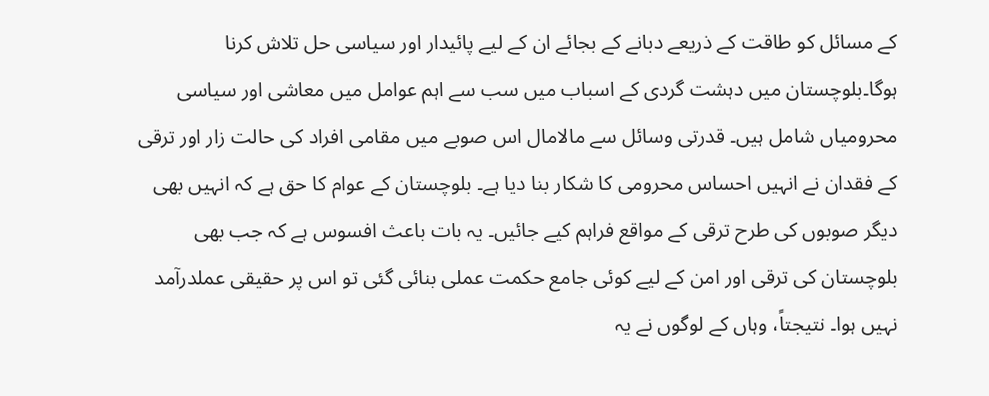کے مسائل کو طاقت کے ذریعے دبانے کے بجائے ان کے لیے پائیدار اور سیاسی حل تلاش کرنا ہوگا۔بلوچستان میں دہشت گردی کے اسباب میں سب سے اہم عوامل میں معاشی اور سیاسی محرومیاں شامل ہیں۔ قدرتی وسائل سے مالامال اس صوبے میں مقامی افراد کی حالت زار اور ترقی کے فقدان نے انہیں احساس محرومی کا شکار بنا دیا ہے۔ بلوچستان کے عوام کا حق ہے کہ انہیں بھی دیگر صوبوں کی طرح ترقی کے مواقع فراہم کیے جائیں۔ یہ بات باعث افسوس ہے کہ جب بھی بلوچستان کی ترقی اور امن کے لیے کوئی جامع حکمت عملی بنائی گئی تو اس پر حقیقی عملدرآمد نہیں ہوا۔ نتیجتاً، وہاں کے لوگوں نے یہ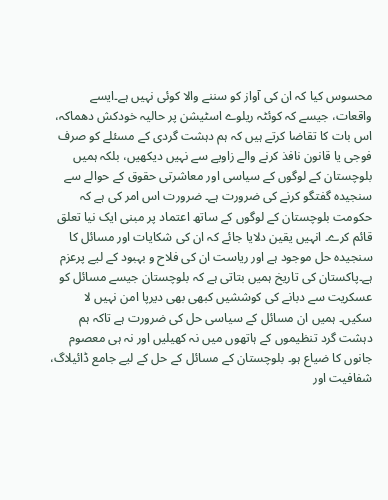محسوس کیا کہ ان کی آواز کو سننے والا کوئی نہیں ہے۔ایسے واقعات، جیسے کہ کوئٹہ ریلوے اسٹیشن پر حالیہ خودکش دھماکہ، اس بات کا تقاضا کرتے ہیں کہ ہم دہشت گردی کے مسئلے کو صرف فوجی یا قانون نافذ کرنے والے زاویے سے نہیں دیکھیں، بلکہ ہمیں بلوچستان کے لوگوں کے سیاسی اور معاشرتی حقوق کے حوالے سے سنجیدہ گفتگو کرنے کی ضرورت ہے۔ ضرورت اس امر کی ہے کہ حکومت بلوچستان کے لوگوں کے ساتھ اعتماد پر مبنی ایک نیا تعلق قائم کرے۔ انہیں یقین دلایا جائے کہ ان کی شکایات اور مسائل کا سنجیدہ حل موجود ہے اور ریاست ان کی فلاح و بہبود کے لیے پرعزم ہے۔پاکستان کی تاریخ ہمیں بتاتی ہے کہ بلوچستان جیسے مسائل کو عسکریت سے دبانے کی کوششیں کبھی بھی دیرپا امن نہیں لا سکیں۔ ہمیں ان مسائل کے سیاسی حل کی ضرورت ہے تاکہ ہم دہشت گرد تنظیموں کے ہاتھوں میں نہ کھیلیں اور نہ ہی معصوم جانوں کا ضیاع ہو۔ بلوچستان کے مسائل کے حل کے لیے جامع ڈائیلاگ، شفافیت اور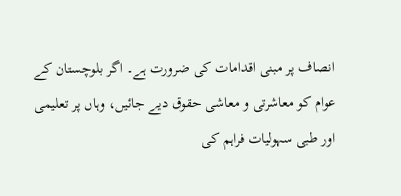انصاف پر مبنی اقدامات کی ضرورت ہے۔ اگر بلوچستان کے عوام کو معاشرتی و معاشی حقوق دیے جائیں، وہاں پر تعلیمی اور طبی سہولیات فراہم کی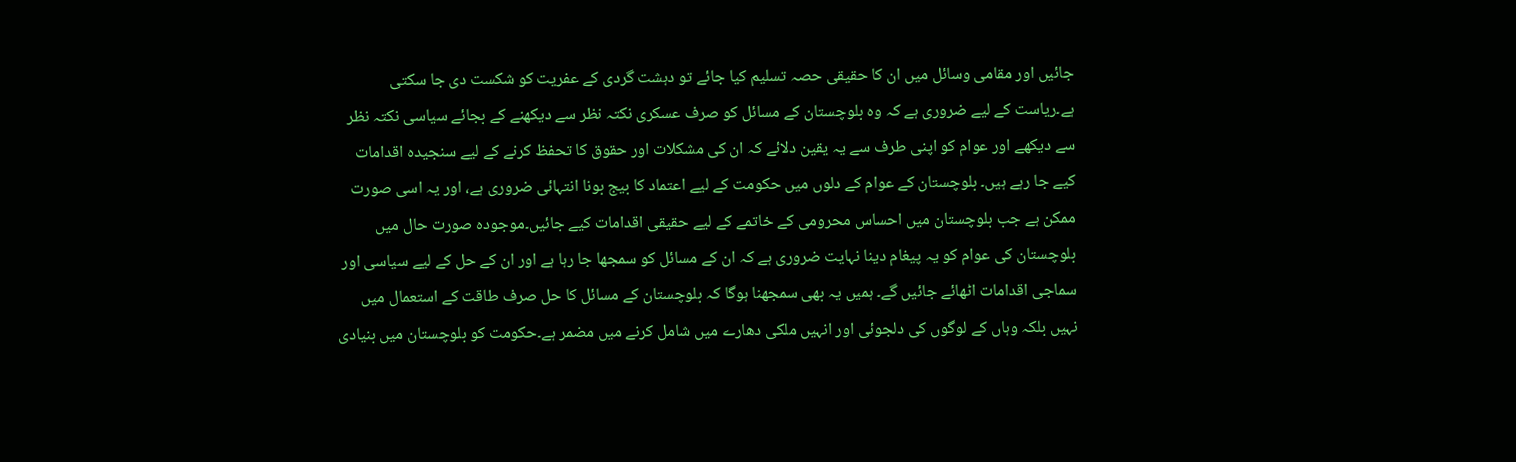جائیں اور مقامی وسائل میں ان کا حقیقی حصہ تسلیم کیا جائے تو دہشت گردی کے عفریت کو شکست دی جا سکتی ہے۔ریاست کے لیے ضروری ہے کہ وہ بلوچستان کے مسائل کو صرف عسکری نکتہ نظر سے دیکھنے کے بجائے سیاسی نکتہ نظر سے دیکھے اور عوام کو اپنی طرف سے یہ یقین دلائے کہ ان کی مشکلات اور حقوق کا تحفظ کرنے کے لیے سنجیدہ اقدامات کیے جا رہے ہیں۔ بلوچستان کے عوام کے دلوں میں حکومت کے لیے اعتماد کا بیج بونا انتہائی ضروری ہے، اور یہ اسی صورت ممکن ہے جب بلوچستان میں احساس محرومی کے خاتمے کے لیے حقیقی اقدامات کیے جائیں۔موجودہ صورت حال میں بلوچستان کی عوام کو یہ پیغام دینا نہایت ضروری ہے کہ ان کے مسائل کو سمجھا جا رہا ہے اور ان کے حل کے لیے سیاسی اور سماجی اقدامات اٹھائے جائیں گے۔ ہمیں یہ بھی سمجھنا ہوگا کہ بلوچستان کے مسائل کا حل صرف طاقت کے استعمال میں نہیں بلکہ وہاں کے لوگوں کی دلجوئی اور انہیں ملکی دھارے میں شامل کرنے میں مضمر ہے۔حکومت کو بلوچستان میں بنیادی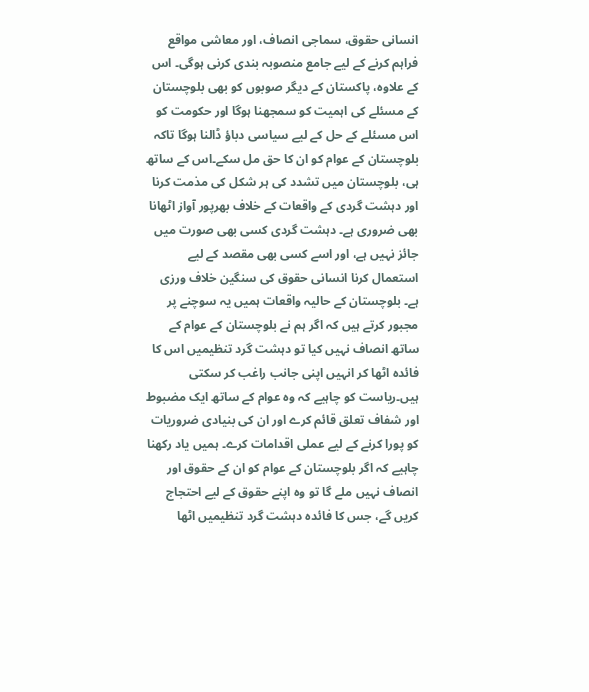انسانی حقوق، سماجی انصاف، اور معاشی مواقع فراہم کرنے کے لیے جامع منصوبہ بندی کرنی ہوگی۔ اس کے علاوہ، پاکستان کے دیگر صوبوں کو بھی بلوچستان کے مسئلے کی اہمیت کو سمجھنا ہوگا اور حکومت کو اس مسئلے کے حل کے لیے سیاسی دباؤ ڈالنا ہوگا تاکہ بلوچستان کے عوام کو ان کا حق مل سکے۔اس کے ساتھ ہی، بلوچستان میں تشدد کی ہر شکل کی مذمت کرنا اور دہشت گردی کے واقعات کے خلاف بھرپور آواز اٹھانا بھی ضروری ہے۔ دہشت گردی کسی بھی صورت میں جائز نہیں ہے، اور اسے کسی بھی مقصد کے لیے استعمال کرنا انسانی حقوق کی سنگین خلاف ورزی ہے۔ بلوچستان کے حالیہ واقعات ہمیں یہ سوچنے پر مجبور کرتے ہیں کہ اگر ہم نے بلوچستان کے عوام کے ساتھ انصاف نہیں کیا تو دہشت گرد تنظیمیں اس کا فائدہ اٹھا کر انہیں اپنی جانب راغب کر سکتی ہیں۔ریاست کو چاہیے کہ وہ عوام کے ساتھ ایک مضبوط اور شفاف تعلق قائم کرے اور ان کی بنیادی ضروریات کو پورا کرنے کے لیے عملی اقدامات کرے۔ ہمیں یاد رکھنا چاہیے کہ اگر بلوچستان کے عوام کو ان کے حقوق اور انصاف نہیں ملے گا تو وہ اپنے حقوق کے لیے احتجاج کریں گے، جس کا فائدہ دہشت گرد تنظیمیں اٹھا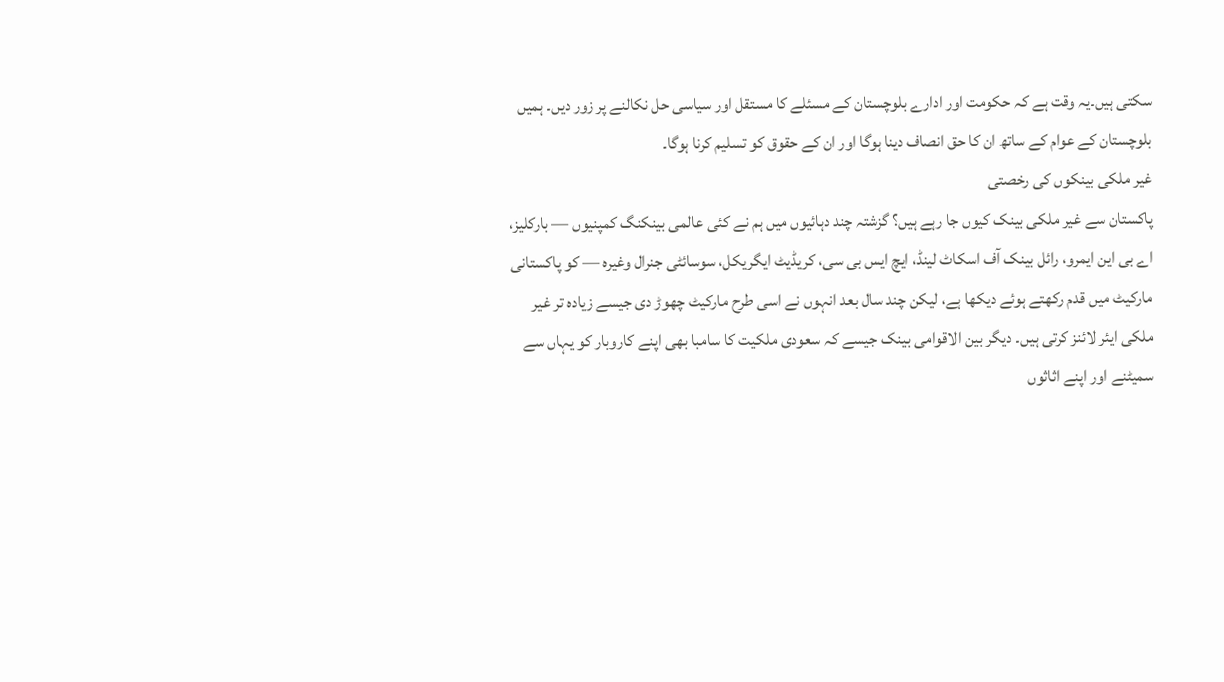سکتی ہیں۔یہ وقت ہے کہ حکومت اور ادارے بلوچستان کے مسئلے کا مستقل اور سیاسی حل نکالنے پر زور دیں۔ ہمیں بلوچستان کے عوام کے ساتھ ان کا حق انصاف دینا ہوگا اور ان کے حقوق کو تسلیم کرنا ہوگا۔
غیر ملکی بینکوں کی رخصتی
پاکستان سے غیر ملکی بینک کیوں جا رہے ہیں؟ گزشتہ چند دہائیوں میں ہم نے کئی عالمی بینکنگ کمپنیوں — بارکلیز، اے بی این ایمرو، رائل بینک آف اسکاٹ لینڈ، ایچ ایس بی سی، کریڈیٹ ایگریکل، سوسائٹی جنرال وغیرہ — کو پاکستانی مارکیٹ میں قدم رکھتے ہوئے دیکھا ہے، لیکن چند سال بعد انہوں نے اسی طرح مارکیٹ چھوڑ دی جیسے زیادہ تر غیر ملکی ایئر لائنز کرتی ہیں۔ دیگر بین الاقوامی بینک جیسے کہ سعودی ملکیت کا سامبا بھی اپنے کاروبار کو یہاں سے سمیٹنے اور اپنے اثاثوں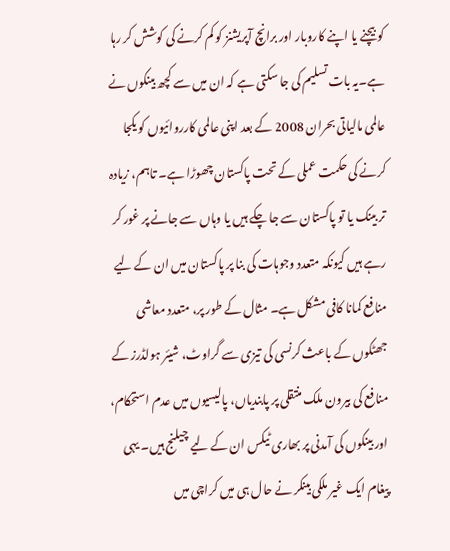کو بیچنے یا اپنے کاروبار اور برانچ آپریشنز کو کم کرنے کی کوشش کر رہا ہے۔یہ بات تسلیم کی جا سکتی ہے کہ ان میں سے کچھ بینکوں نے عالمی مالیاتی بحران 2008 کے بعد اپنی عالمی کارروائیوں کو یکجا کرنے کی حکمت عملی کے تحت پاکستان چھوڑا ہے۔ تاہم، زیادہ تر بینک یا تو پاکستان سے جا چکے ہیں یا وہاں سے جانے پر غور کر رہے ہیں کیونکہ متعدد وجوہات کی بنا پر پاکستان میں ان کے لیے منافع کمانا کافی مشکل ہے۔ مثال کے طور پر، متعدد معاشی جھٹکوں کے باعث کرنسی کی تیزی سے گراوٹ، شیئر ہولڈرز کے منافع کی بیرون ملک منتقلی پر پابندیاں، پالیسیوں میں عدم استحکام، اور بینکوں کی آمدنی پر بھاری ٹیکس ان کے لیے چیلنج ہیں۔ یہی پیغام ایک غیر ملکی بینکر نے حال ہی میں کراچی میں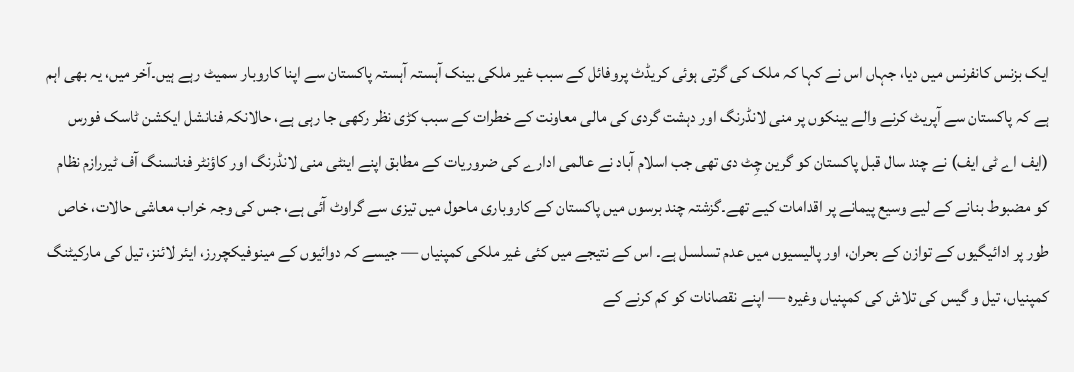ایک بزنس کانفرنس میں دیا، جہاں اس نے کہا کہ ملک کی گرتی ہوئی کریڈٹ پروفائل کے سبب غیر ملکی بینک آہستہ آہستہ پاکستان سے اپنا کاروبار سمیٹ رہے ہیں۔آخر میں، یہ بھی اہم ہے کہ پاکستان سے آپریٹ کرنے والے بینکوں پر منی لانڈرنگ اور دہشت گردی کی مالی معاونت کے خطرات کے سبب کڑی نظر رکھی جا رہی ہے، حالانکہ فنانشل ایکشن ٹاسک فورس (ایف اے ٹی ایف) نے چند سال قبل پاکستان کو گرین چِٹ دی تھی جب اسلام آباد نے عالمی ادارے کی ضروریات کے مطابق اپنے اینٹی منی لانڈرنگ اور کاؤنٹر فنانسنگ آف ٹیررازم نظام کو مضبوط بنانے کے لیے وسیع پیمانے پر اقدامات کیے تھے۔گزشتہ چند برسوں میں پاکستان کے کاروباری ماحول میں تیزی سے گراوٹ آئی ہے، جس کی وجہ خراب معاشی حالات، خاص طور پر ادائیگیوں کے توازن کے بحران، اور پالیسیوں میں عدم تسلسل ہے۔ اس کے نتیجے میں کئی غیر ملکی کمپنیاں — جیسے کہ دوائیوں کے مینوفیکچررز، ایئر لائنز، تیل کی مارکیٹنگ کمپنیاں، تیل و گیس کی تلاش کی کمپنیاں وغیرہ — اپنے نقصانات کو کم کرنے کے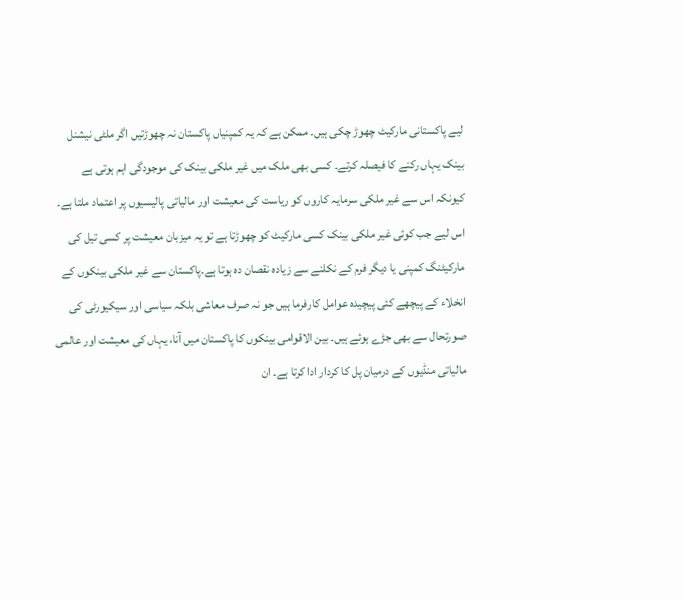لیے پاکستانی مارکیٹ چھوڑ چکی ہیں۔ ممکن ہے کہ یہ کمپنیاں پاکستان نہ چھوڑتیں اگر ملٹی نیشنل بینک یہاں رکنے کا فیصلہ کرتے۔ کسی بھی ملک میں غیر ملکی بینک کی موجودگی اہم ہوتی ہے کیونکہ اس سے غیر ملکی سرمایہ کاروں کو ریاست کی معیشت اور مالیاتی پالیسیوں پر اعتماد ملتا ہے۔ اس لیے جب کوئی غیر ملکی بینک کسی مارکیٹ کو چھوڑتا ہے تو یہ میزبان معیشت پر کسی تیل کی مارکیٹنگ کمپنی یا دیگر فرم کے نکلنے سے زیادہ نقصان دہ ہوتا ہے۔پاکستان سے غیر ملکی بینکوں کے انخلاء کے پیچھے کئی پیچیدہ عوامل کارفرما ہیں جو نہ صرف معاشی بلکہ سیاسی اور سیکیورٹی کی صورتحال سے بھی جڑے ہوئے ہیں۔ بین الاقوامی بینکوں کا پاکستان میں آنا، یہاں کی معیشت اور عالمی مالیاتی منڈیوں کے درمیان پل کا کردار ادا کرتا ہے۔ ان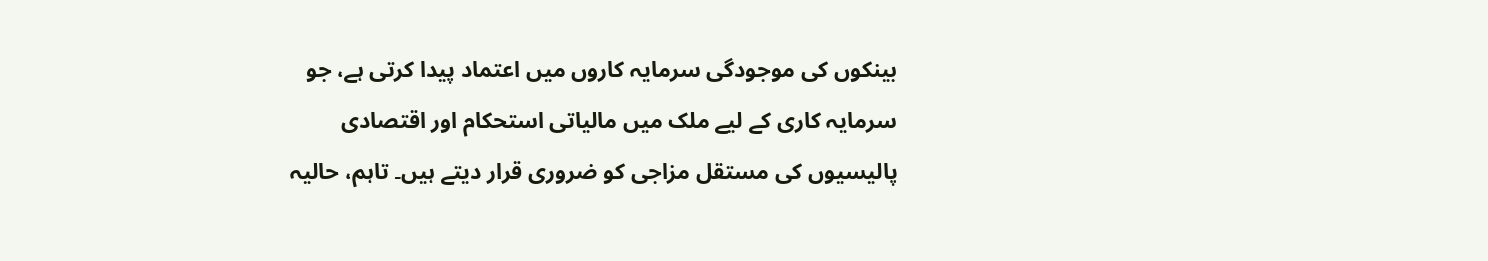بینکوں کی موجودگی سرمایہ کاروں میں اعتماد پیدا کرتی ہے، جو سرمایہ کاری کے لیے ملک میں مالیاتی استحکام اور اقتصادی پالیسیوں کی مستقل مزاجی کو ضروری قرار دیتے ہیں۔ تاہم، حالیہ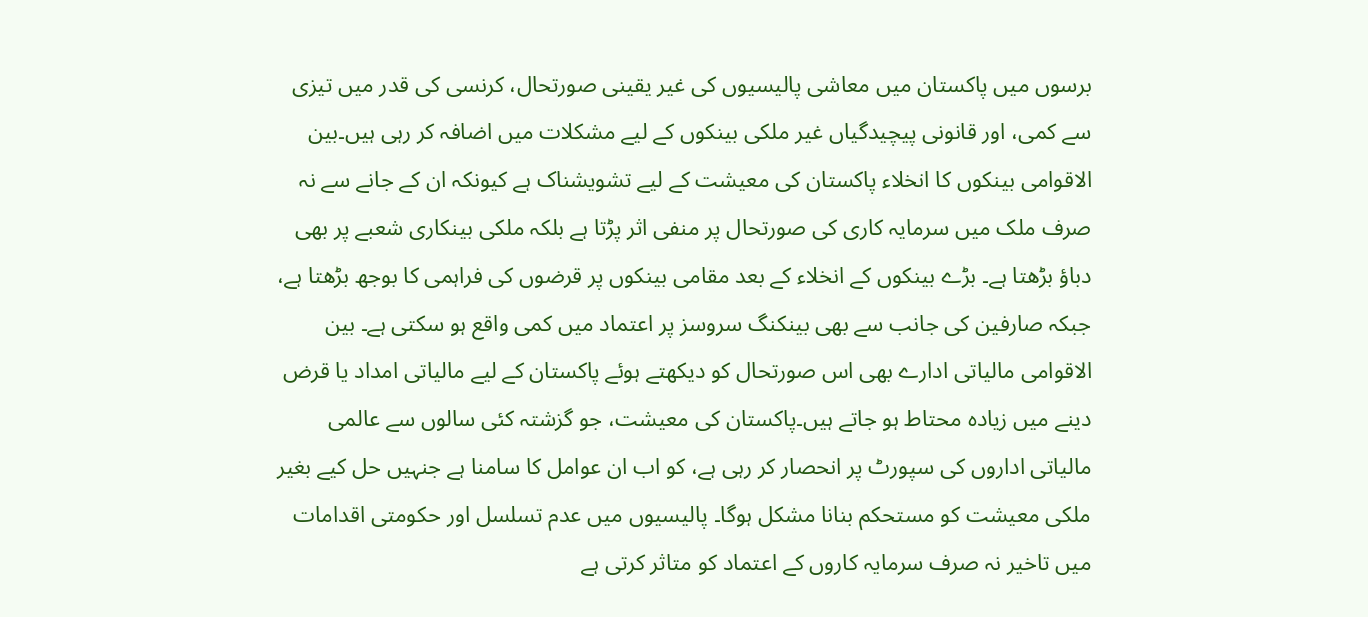برسوں میں پاکستان میں معاشی پالیسیوں کی غیر یقینی صورتحال، کرنسی کی قدر میں تیزی سے کمی، اور قانونی پیچیدگیاں غیر ملکی بینکوں کے لیے مشکلات میں اضافہ کر رہی ہیں۔بین الاقوامی بینکوں کا انخلاء پاکستان کی معیشت کے لیے تشویشناک ہے کیونکہ ان کے جانے سے نہ صرف ملک میں سرمایہ کاری کی صورتحال پر منفی اثر پڑتا ہے بلکہ ملکی بینکاری شعبے پر بھی دباؤ بڑھتا ہے۔ بڑے بینکوں کے انخلاء کے بعد مقامی بینکوں پر قرضوں کی فراہمی کا بوجھ بڑھتا ہے، جبکہ صارفین کی جانب سے بھی بینکنگ سروسز پر اعتماد میں کمی واقع ہو سکتی ہے۔ بین الاقوامی مالیاتی ادارے بھی اس صورتحال کو دیکھتے ہوئے پاکستان کے لیے مالیاتی امداد یا قرض دینے میں زیادہ محتاط ہو جاتے ہیں۔پاکستان کی معیشت، جو گزشتہ کئی سالوں سے عالمی مالیاتی اداروں کی سپورٹ پر انحصار کر رہی ہے، کو اب ان عوامل کا سامنا ہے جنہیں حل کیے بغیر ملکی معیشت کو مستحکم بنانا مشکل ہوگا۔ پالیسیوں میں عدم تسلسل اور حکومتی اقدامات میں تاخیر نہ صرف سرمایہ کاروں کے اعتماد کو متاثر کرتی ہے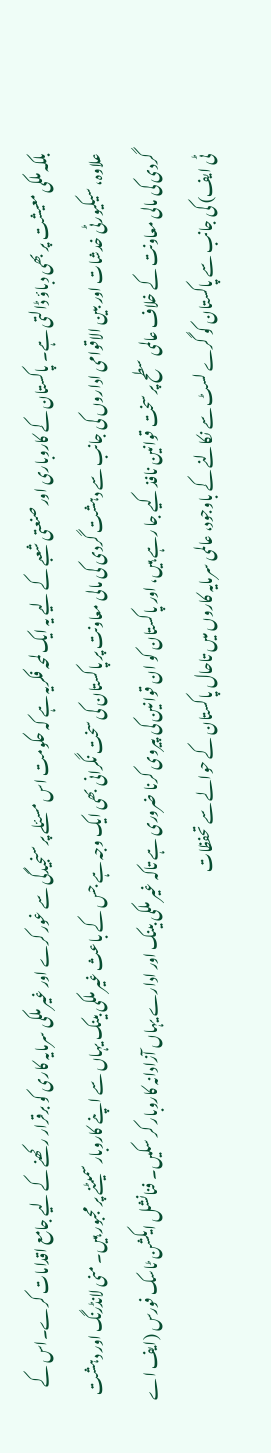بلکہ ملکی معیشت پر بھی دباؤ ڈالتی ہے۔ پاکستان کے کاروباری اور صنعتی شعبے کے لیے یہ ایک لمحہ فکریہ ہے کہ حکومت اس مسئلے پر سنجیدگی سے غور کرے اور غیر ملکی سرمایہ کاری کو برقرار رکھنے کے لیے جامع اقدامات کرے۔اس کے علاوہ، سیکیورٹی خدشات اور بین الاقوامی اداروں کی جانب سے دہشت گردی کی مالی معاونت پر پاکستان کی سخت نگرانی بھی ایک وجہ ہے جس کے باعث غیر ملکی بینک یہاں سے اپنے کاروبار سمیٹنے پر مجبور ہیں۔ منی لانڈرنگ اور دہشت گردی کی مالی معاونت کے خلاف عالمی سطح پر سخت قوانین نافذ کیے جا رہے ہیں، اور پاکستان کو ان قوانین کی پیروی کرنا ضروری ہے تاکہ غیر ملکی بینک اور ادارے یہاں آزادانہ کاروبار کر سکیں۔ فنانشل ایکشن ٹاسک فورس (ایف اے ٹی ایف) کی جانب سے پاکستان کو گرے لسٹ سے نکالنے کے باوجود، عالمی سرمایہ کاروں میں تاحال پاکستان کے حوالے سے تحفظات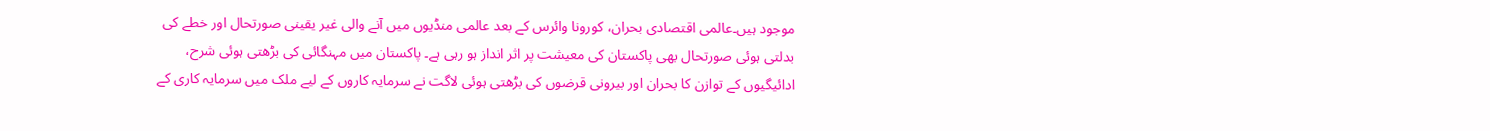موجود ہیں۔عالمی اقتصادی بحران، کورونا وائرس کے بعد عالمی منڈیوں میں آنے والی غیر یقینی صورتحال اور خطے کی بدلتی ہوئی صورتحال بھی پاکستان کی معیشت پر اثر انداز ہو رہی ہے۔ پاکستان میں مہنگائی کی بڑھتی ہوئی شرح، ادائیگیوں کے توازن کا بحران اور بیرونی قرضوں کی بڑھتی ہوئی لاگت نے سرمایہ کاروں کے لیے ملک میں سرمایہ کاری کے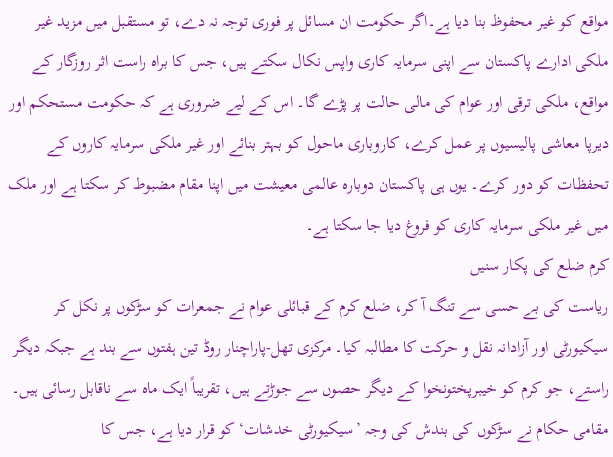مواقع کو غیر محفوظ بنا دیا ہے۔اگر حکومت ان مسائل پر فوری توجہ نہ دے، تو مستقبل میں مزید غیر ملکی ادارے پاکستان سے اپنی سرمایہ کاری واپس نکال سکتے ہیں، جس کا براہ راست اثر روزگار کے مواقع، ملکی ترقی اور عوام کی مالی حالت پر پڑے گا۔ اس کے لیے ضروری ہے کہ حکومت مستحکم اور دیرپا معاشی پالیسیوں پر عمل کرے، کاروباری ماحول کو بہتر بنائے اور غیر ملکی سرمایہ کاروں کے تحفظات کو دور کرے۔ یوں ہی پاکستان دوبارہ عالمی معیشت میں اپنا مقام مضبوط کر سکتا ہے اور ملک میں غیر ملکی سرمایہ کاری کو فروغ دیا جا سکتا ہے۔
کرم ضلع کی پکار سنیں
ریاست کی بے حسی سے تنگ آ کر، ضلع کرم کے قبائلی عوام نے جمعرات کو سڑکوں پر نکل کر سیکیورٹی اور آزادانہ نقل و حرکت کا مطالبہ کیا۔ مرکزی تھل-پاراچنار روڈ تین ہفتوں سے بند ہے جبکہ دیگر راستے، جو کرم کو خیبرپختونخوا کے دیگر حصوں سے جوڑتے ہیں، تقریباً ایک ماہ سے ناقابل رسائی ہیں۔ مقامی حکام نے سڑکوں کی بندش کی وجہ ’سیکیورٹی خدشات‘ کو قرار دیا ہے، جس کا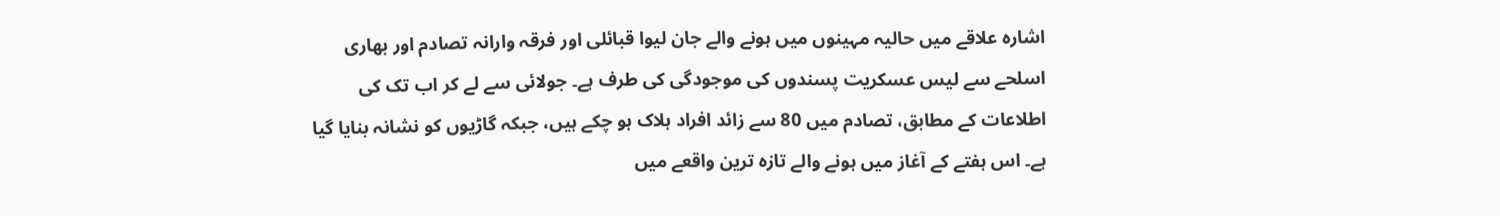اشارہ علاقے میں حالیہ مہینوں میں ہونے والے جان لیوا قبائلی اور فرقہ وارانہ تصادم اور بھاری اسلحے سے لیس عسکریت پسندوں کی موجودگی کی طرف ہے۔ جولائی سے لے کر اب تک کی اطلاعات کے مطابق، تصادم میں 80 سے زائد افراد ہلاک ہو چکے ہیں، جبکہ گاڑیوں کو نشانہ بنایا گیا ہے۔ اس ہفتے کے آغاز میں ہونے والے تازہ ترین واقعے میں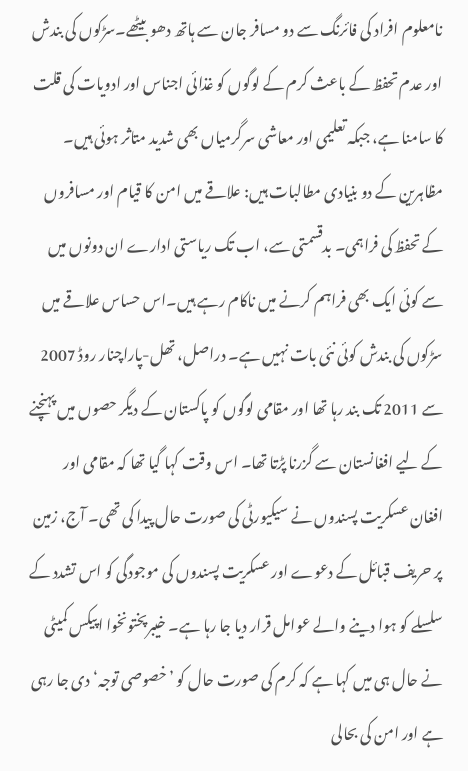نامعلوم افراد کی فائرنگ سے دو مسافر جان سے ہاتھ دھو بیٹھے۔سڑکوں کی بندش اور عدم تحفظ کے باعث کرم کے لوگوں کو غذائی اجناس اور ادویات کی قلت کا سامنا ہے، جبکہ تعلیمی اور معاشی سرگرمیاں بھی شدید متاثر ہوئی ہیں۔ مظاہرین کے دو بنیادی مطالبات ہیں: علاقے میں امن کا قیام اور مسافروں کے تحفظ کی فراہمی۔ بدقسمتی سے، اب تک ریاستی ادارے ان دونوں میں سے کوئی ایک بھی فراہم کرنے میں ناکام رہے ہیں۔اس حساس علاقے میں سڑکوں کی بندش کوئی نئی بات نہیں ہے۔ دراصل، تھل-پاراچنار روڈ 2007 سے 2011 تک بند رہا تھا اور مقامی لوگوں کو پاکستان کے دیگر حصوں میں پہنچنے کے لیے افغانستان سے گزرنا پڑتا تھا۔ اس وقت کہا گیا تھا کہ مقامی اور افغان عسکریت پسندوں نے سیکیورٹی کی صورت حال پیدا کی تھی۔ آج، زمین پر حریف قبائل کے دعوے اور عسکریت پسندوں کی موجودگی کو اس تشدد کے سلسلے کو ہوا دینے والے عوامل قرار دیا جا رہا ہے۔ خیبرپختونخوا اپیکس کمیٹی نے حال ہی میں کہا ہے کہ کرم کی صورت حال کو ’خصوصی توجہ‘ دی جا رہی ہے اور امن کی بحالی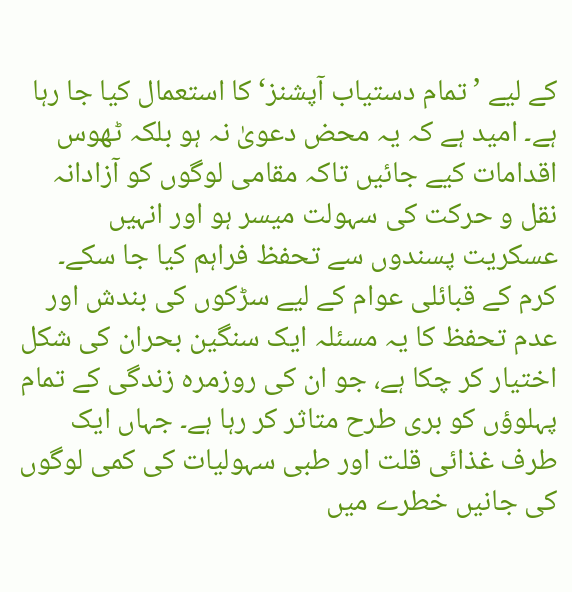کے لیے ’تمام دستیاب آپشنز‘ کا استعمال کیا جا رہا ہے۔ امید ہے کہ یہ محض دعویٰ نہ ہو بلکہ ٹھوس اقدامات کیے جائیں تاکہ مقامی لوگوں کو آزادانہ نقل و حرکت کی سہولت میسر ہو اور انہیں عسکریت پسندوں سے تحفظ فراہم کیا جا سکے۔ کرم کے قبائلی عوام کے لیے سڑکوں کی بندش اور عدم تحفظ کا یہ مسئلہ ایک سنگین بحران کی شکل اختیار کر چکا ہے، جو ان کی روزمرہ زندگی کے تمام پہلوؤں کو بری طرح متاثر کر رہا ہے۔ جہاں ایک طرف غذائی قلت اور طبی سہولیات کی کمی لوگوں کی جانیں خطرے میں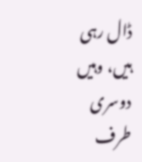ڈال رہی ہیں، وہیں دوسری طرف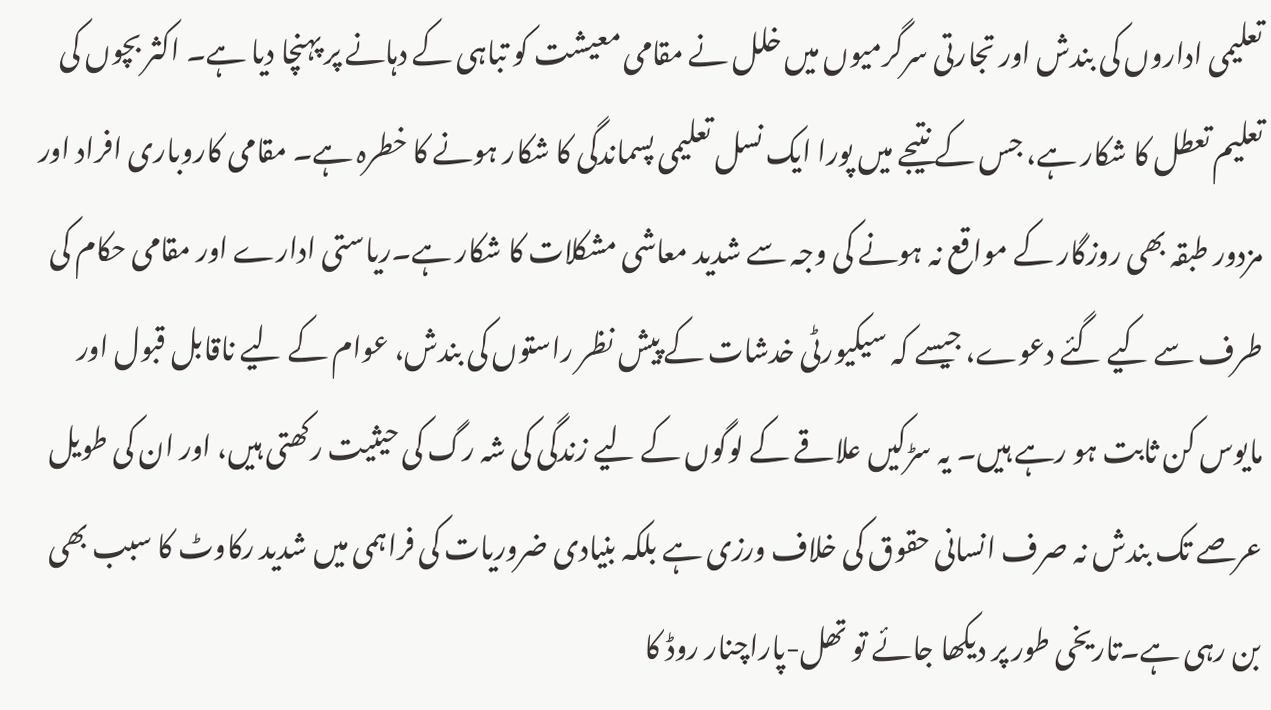تعلیمی اداروں کی بندش اور تجارتی سرگرمیوں میں خلل نے مقامی معیشت کو تباہی کے دہانے پر پہنچا دیا ہے۔ اکثر بچوں کی تعلیم تعطل کا شکار ہے، جس کے نتیجے میں پورا ایک نسل تعلیمی پسماندگی کا شکار ہونے کا خطرہ ہے۔ مقامی کاروباری افراد اور مزدور طبقہ بھی روزگار کے مواقع نہ ہونے کی وجہ سے شدید معاشی مشکلات کا شکار ہے۔ریاستی ادارے اور مقامی حکام کی طرف سے کیے گئے دعوے، جیسے کہ سیکیورٹی خدشات کے پیش نظر راستوں کی بندش، عوام کے لیے ناقابل قبول اور مایوس کن ثابت ہو رہے ہیں۔ یہ سڑکیں علاقے کے لوگوں کے لیے زندگی کی شہ رگ کی حیثیت رکھتی ہیں، اور ان کی طویل عرصے تک بندش نہ صرف انسانی حقوق کی خلاف ورزی ہے بلکہ بنیادی ضروریات کی فراہمی میں شدید رکاوٹ کا سبب بھی بن رہی ہے۔تاریخی طور پر دیکھا جائے تو تھل-پاراچنار روڈ کا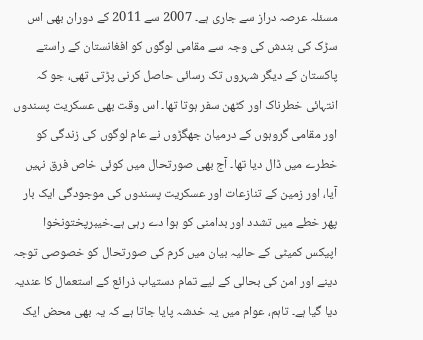مسئلہ عرصہ دراز سے جاری ہے۔ 2007 سے 2011 کے دوران بھی اس سڑک کی بندش کی وجہ سے مقامی لوگوں کو افغانستان کے راستے پاکستان کے دیگر شہروں تک رسائی حاصل کرنی پڑتی تھی، جو کہ انتہائی خطرناک اور کٹھن سفر ہوتا تھا۔ اس وقت بھی عسکریت پسندوں اور مقامی گروہوں کے درمیان جھگڑوں نے عام لوگوں کی زندگی کو خطرے میں ڈال دیا تھا۔ آج بھی صورتحال میں کوئی خاص فرق نہیں آیا، اور زمین کے تنازعات اور عسکریت پسندوں کی موجودگی ایک بار پھر خطے میں تشدد اور بدامنی کو ہوا دے رہی ہے۔خیبرپختونخوا اپیکس کمیٹی کے حالیہ بیان میں کرم کی صورتحال کو خصوصی توجہ دینے اور امن کی بحالی کے لیے تمام دستیاب ذرائع کے استعمال کا عندیہ دیا گیا ہے۔ تاہم، عوام میں یہ خدشہ پایا جاتا ہے کہ یہ بھی محض ایک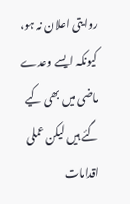روایتی اعلان نہ ہو، کیونکہ ایسے وعدے ماضی میں بھی کیے گئے ہیں لیکن عملی اقدامات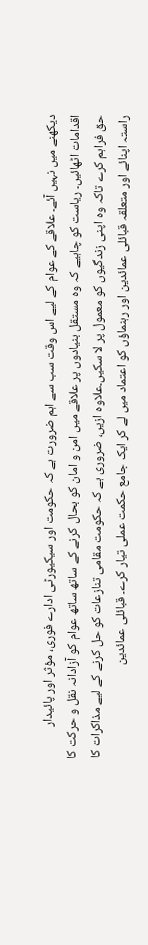دیکھنے میں نہیں آئے۔ علاقے کے عوام کے لیے اس وقت سب سے اہم ضرورت ہے کہ حکومت اور سیکیورٹی ادارے فوری، مؤثر اور پائیدار اقدامات اٹھائیں۔ ریاست کو چاہیے کہ وہ مستقل بنیادوں پر علاقے میں امن و امان کو بحال کرنے کے ساتھ ساتھ عوام کو آزادانہ نقل و حرکت کا حق فراہم کرے تاکہ وہ اپنی زندگیوں کو معمول پر لا سکیں۔علاوہ ازیں، ضروری ہے کہ حکومت مقامی تنازعات کو حل کرنے کے لیے مذاکرات کا راستہ اپنائے اور متعلقہ قبائلی عمائدین اور رہنماؤں کو اعتماد میں لے کر ایک جامع حکمت عملی تیار کرے۔ قبائلی عمائدین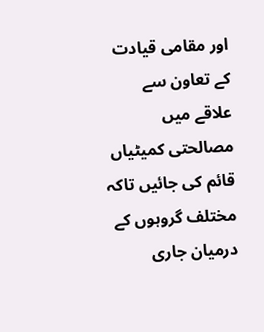اور مقامی قیادت کے تعاون سے علاقے میں مصالحتی کمیٹیاں قائم کی جائیں تاکہ مختلف گروہوں کے درمیان جاری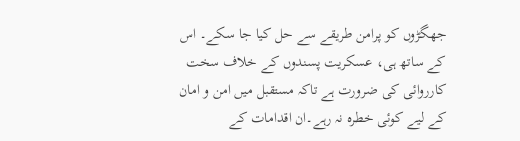جھگڑوں کو پرامن طریقے سے حل کیا جا سکے۔ اس کے ساتھ ہی، عسکریت پسندوں کے خلاف سخت کارروائی کی ضرورت ہے تاکہ مستقبل میں امن و امان کے لیے کوئی خطرہ نہ رہے۔ان اقدامات کے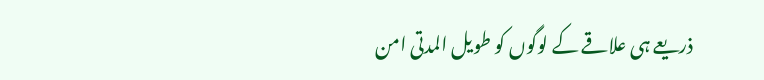ذریعے ہی علاقے کے لوگوں کو طویل المدتی امن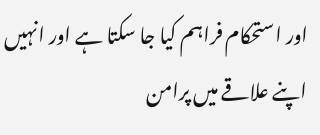اور استحکام فراہم کیا جا سکتا ہے اور انہیں اپنے علاقے میں پرامن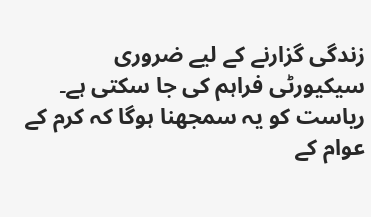زندگی گزارنے کے لیے ضروری سیکیورٹی فراہم کی جا سکتی ہے۔ ریاست کو یہ سمجھنا ہوگا کہ کرم کے عوام کے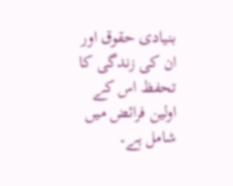بنیادی حقوق اور ان کی زندگی کا تحفظ اس کے اولین فرائض میں شامل ہے۔